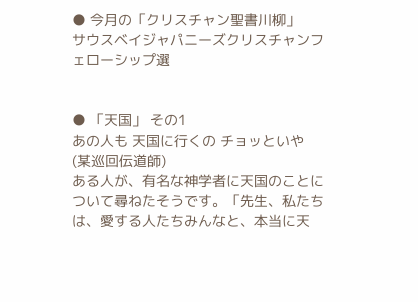● 今月の「クリスチャン聖書川柳」
サウスベイジャパニーズクリスチャンフェローシップ選


● 「天国」 その1
あの人も 天国に行くの チョッといや
(某巡回伝道師)
ある人が、有名な神学者に天国のことについて尋ねたそうです。「先生、私たちは、愛する人たちみんなと、本当に天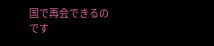国で再会できるの です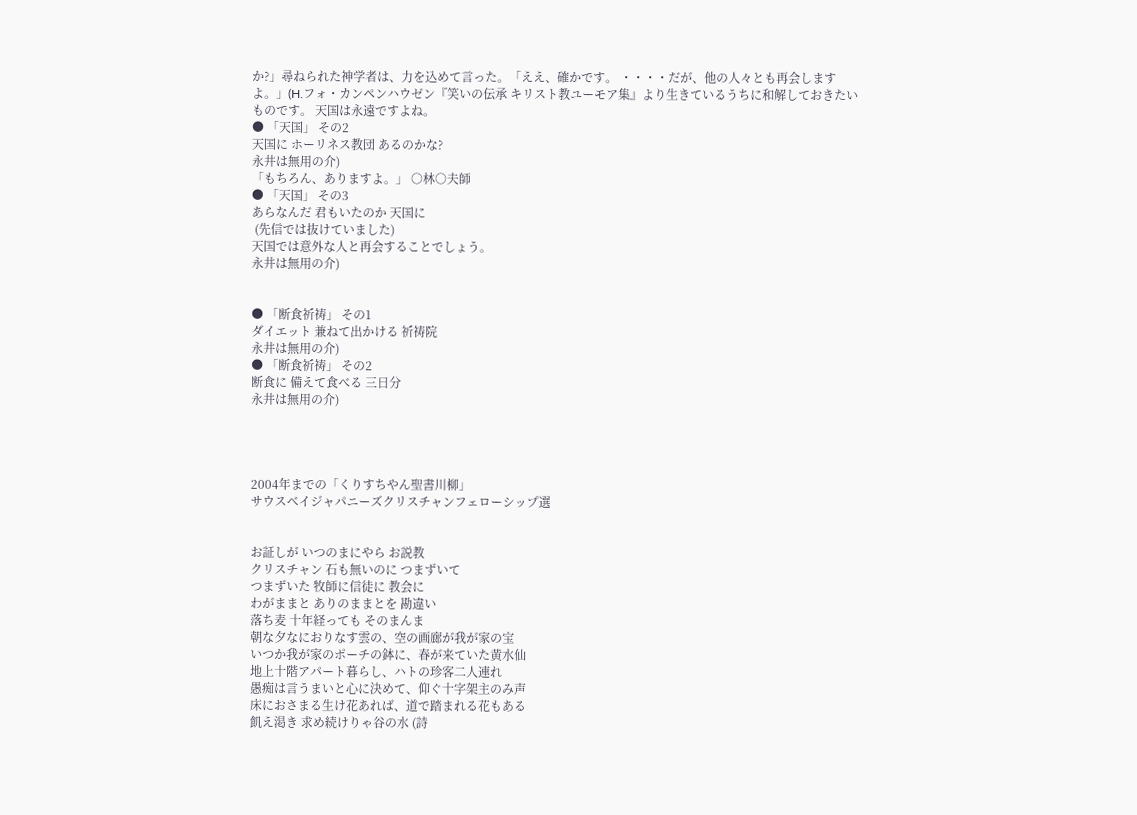か?」尋ねられた神学者は、力を込めて言った。「ええ、確かです。 ・・・・だが、他の人々とも再会しますよ。」(H.フォ・カンペンハウゼン『笑いの伝承 キリスト教ユーモア集』より生きているうちに和解しておきたいものです。 天国は永遠ですよね。
● 「天国」 その2
天国に ホーリネス教団 あるのかな?
永井は無用の介)
「もちろん、ありますよ。」 ○林○夫師
● 「天国」 その3
あらなんだ 君もいたのか 天国に
 (先信では抜けていました)
天国では意外な人と再会することでしょう。
永井は無用の介)


● 「断食祈祷」 その1
ダイエット 兼ねて出かける 祈祷院
永井は無用の介)
● 「断食祈祷」 その2
断食に 備えて食べる 三日分
永井は無用の介)




2004年までの「くりすちやん聖書川柳」
サウスベイジャパニーズクリスチャンフェローシップ選


お証しが いつのまにやら お説教
クリスチャン 石も無いのに つまずいて
つまずいた 牧師に信徒に 教会に
わがままと ありのままとを 勘違い
落ち麦 十年経っても そのまんま
朝な夕なにおりなす雲の、空の画廊が我が家の宝
いつか我が家のポーチの鉢に、春が来ていた黄水仙
地上十階アパート暮らし、ハトの珍客二人連れ
愚痴は言うまいと心に決めて、仰ぐ十字架主のみ声
床におさまる生け花あれば、道で踏まれる花もある
飢え渇き 求め続けりゃ谷の水 (詩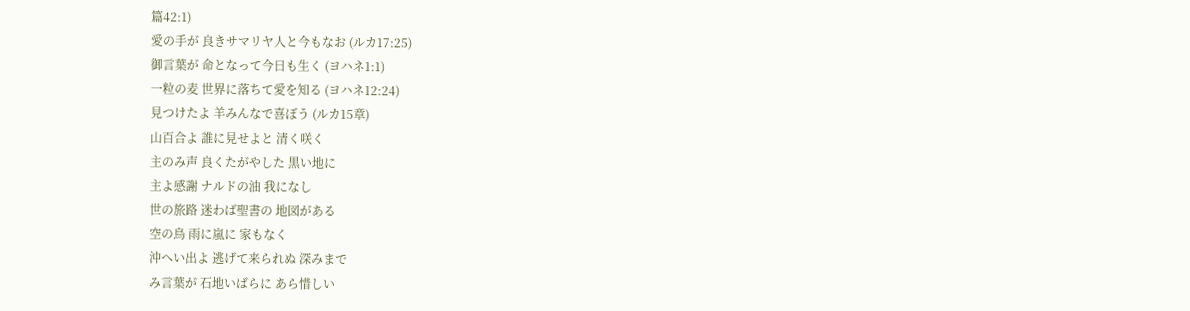篇42:1)
愛の手が 良きサマリヤ人と今もなお (ルカ17:25)
御言葉が 命となって今日も生く (ヨハネ1:1)
一粒の麦 世界に落ちて愛を知る (ヨハネ12:24)
見つけたよ 羊みんなで喜ぼう (ルカ15章)
山百合よ 誰に見せよと 清く咲く
主のみ声 良くたがやした 黒い地に
主よ感謝 ナルドの油 我になし
世の旅路 迷わば聖書の 地図がある
空の鳥 雨に嵐に 家もなく
沖へい出よ 逃げて来られぬ 深みまで
み言葉が 石地いばらに あら惜しい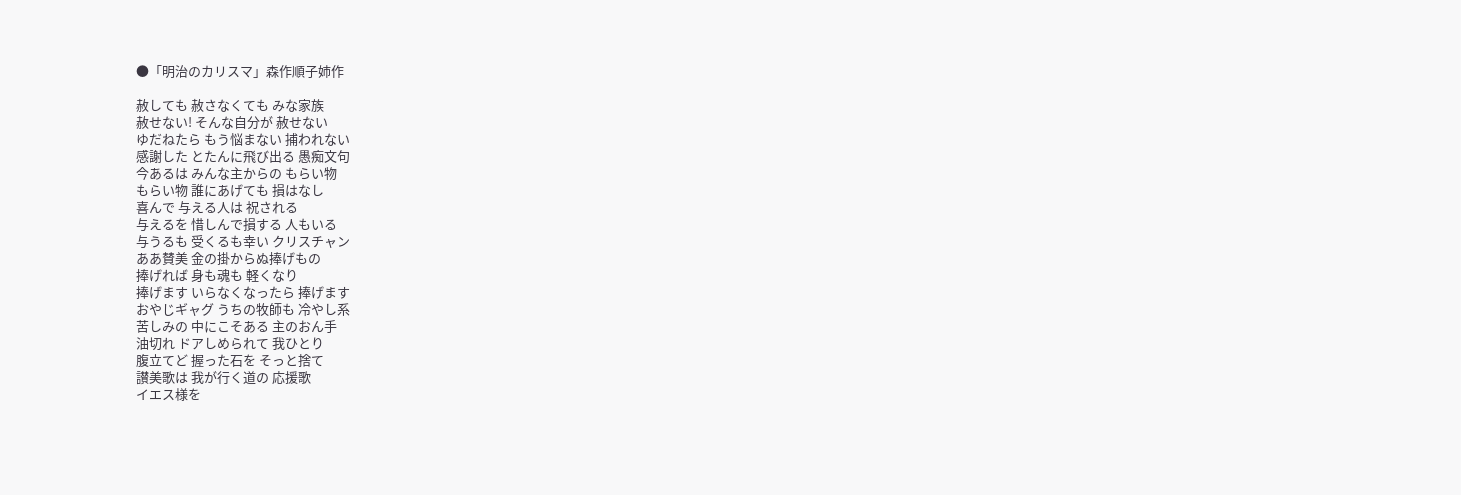●「明治のカリスマ」森作順子姉作

赦しても 赦さなくても みな家族
赦せない! そんな自分が 赦せない
ゆだねたら もう悩まない 捕われない
感謝した とたんに飛び出る 愚痴文句
今あるは みんな主からの もらい物
もらい物 誰にあげても 損はなし
喜んで 与える人は 祝される
与えるを 惜しんで損する 人もいる
与うるも 受くるも幸い クリスチャン
ああ賛美 金の掛からぬ捧げもの
捧げれば 身も魂も 軽くなり
捧げます いらなくなったら 捧げます
おやじギャグ うちの牧師も 冷やし系
苦しみの 中にこそある 主のおん手
油切れ ドアしめられて 我ひとり
腹立てど 握った石を そっと捨て
讃美歌は 我が行く道の 応援歌
イエス様を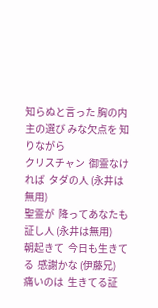知らぬと言った 胸の内
主の選び みな欠点を 知りながら
クリスチャン  御霊なければ  タダの人 (永井は無用)
聖霊が  降ってあなたも  証し人 (永井は無用)
朝起きて  今日も生きてる  感謝かな (伊藤兄)
痛いのは  生きてる証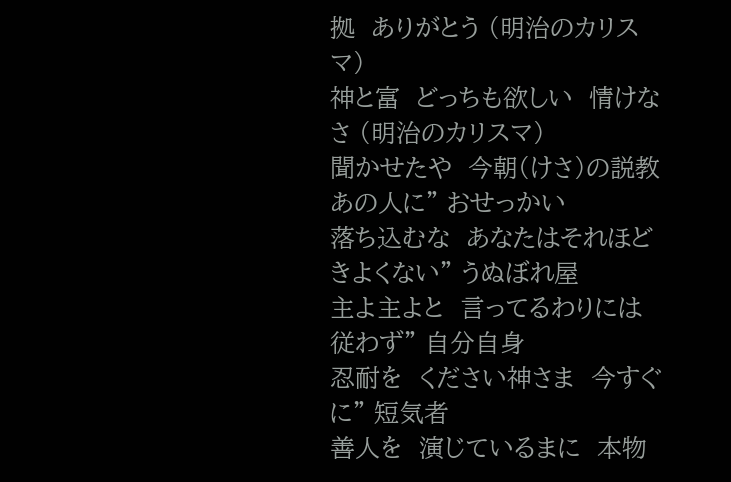拠  ありがとう (明治のカリスマ)
神と富  どっちも欲しい  情けなさ (明治のカリスマ)
聞かせたや  今朝(けさ)の説教  あの人に” おせっかい
落ち込むな  あなたはそれほど  きよくない” うぬぼれ屋
主よ主よと  言ってるわりには  従わず” 自分自身
忍耐を  ください神さま  今すぐに” 短気者
善人を  演じているまに  本物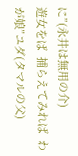に”(永井は無用の介)
遊女をば  捕らえてみれば  わが娘”ユダ(タマルの父)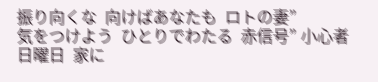振り向くな  向けばあなたも  ロトの妻”
気をつけよう  ひとりでわたる  赤信号” 小心者
日曜日  家に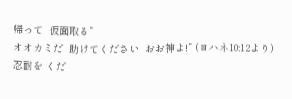帰って  仮面取る”
オオカミだ  助けてください  おお神よ!” (ヨハネ10:12より)
忍耐を くだ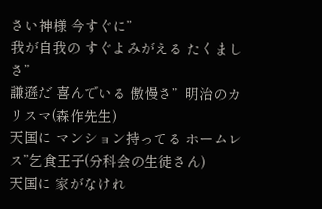さい神様 今すぐに”
我が自我の すぐよみがえる たくましさ”
謙遜だ 喜んでいる 傲慢さ”  明治のカリスマ(森作先生)
天国に マンション持ってる ホームレス”乞食王子(分科会の生徒さん)
天国に 家がなけれ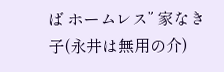ば ホームレス” 家なき子(永井は無用の介)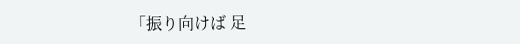「振り向けば 足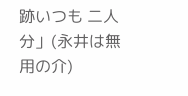跡いつも 二人分」(永井は無用の介)